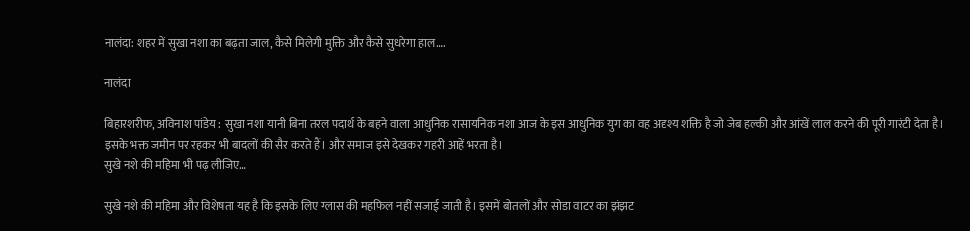नालंदा: शहर में सुखा नशा का बढ़ता जाल, कैसे मिलेगी मुक्ति और कैसे सुधरेगा हाल….

नालंदा

बिहारशरीफ, अविनाश पांडेय : सुखा नशा यानी बिना तरल पदार्थ के बहने वाला आधुनिक रासायनिक नशा आज के इस आधुनिक युग का वह अदृश्य शक्ति है जो जेब हल्की और आंखें लाल करने की पूरी गारंटी देता है। इसके भक्त जमीन पर रहकर भी बादलों की सैर करते हैं। और समाज इसे देखकर गहरी आहें भरता है।
सुखे नशे की महिमा भी पढ़ लीजिए…

सुखे नशे की महिमा और विशेषता यह है कि इसके लिए ग्लास की महफिल नहीं सजाई जाती है। इसमें बोतलों और सोडा वाटर का झंझट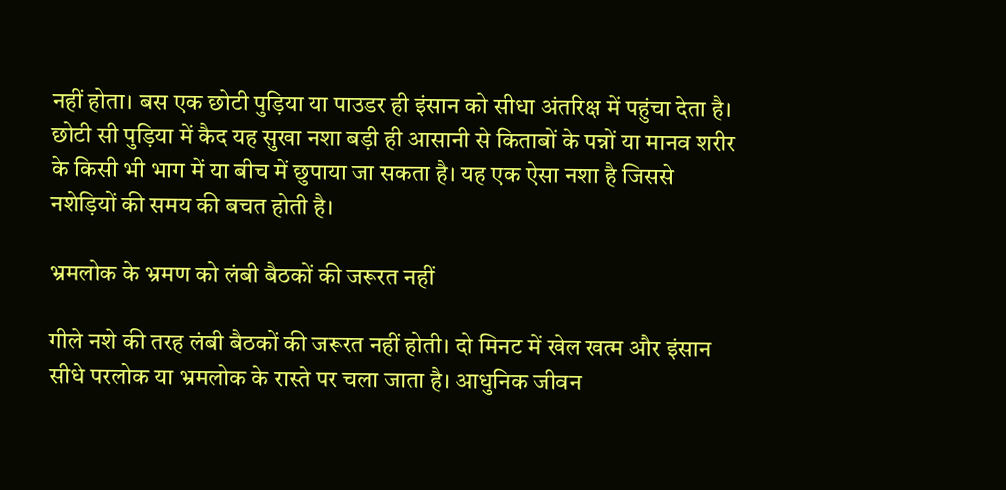नहीं होता। बस एक छोटी पुड़िया या पाउडर ही इंसान को सीधा अंतरिक्ष में पहुंचा देता है। छोटी सी पुड़िया में कैद यह सुखा नशा बड़ी ही आसानी से किताबों के पन्नों या मानव शरीर के किसी भी भाग में या बीच में छुपाया जा सकता है। यह एक ऐसा नशा है जिससे नशेड़ियों की समय की बचत होती है।

भ्रमलोक के भ्रमण को लंबी बैठकों की जरूरत नहीं

गीले नशे की तरह लंबी बैठकों की जरूरत नहीं होती। दो मिनट में खेल खत्म और इंसान सीधे परलोक या भ्रमलोक के रास्ते पर चला जाता है। आधुनिक जीवन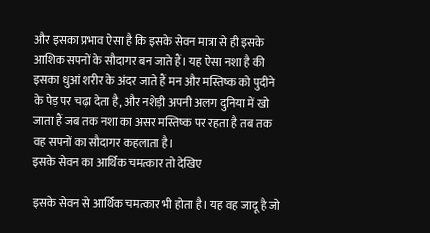और इसका प्रभाव ऐसा है कि इसके सेवन मात्रा से ही इसके आशिक सपनों के सौदागर बन जाते हैं। यह ऐसा नशा है की इसका धुआं शरीर के अंदर जाते हैं मन और मस्तिष्क को पुदीने के पेड़ पर चढ़ा देता है, और नशेड़ी अपनी अलग दुनिया में खो जाता हैं जब तक नशा का असर मस्तिष्क पर रहता है तब तक वह सपनों का सौदागर कहलाता है।
इसके सेवन का आर्थिक चमत्कार तो देखिए

इसके सेवन से आर्थिक चमत्कार भी होता है। यह वह जादू है जो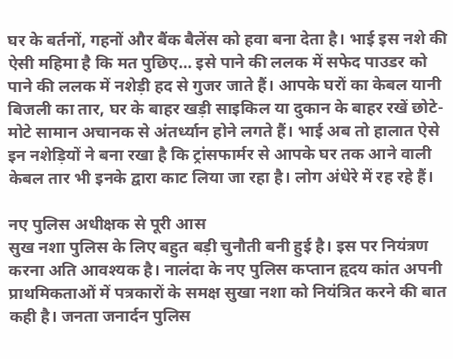घर के बर्तनों, गहनों और बैंक बैलेंस को हवा बना देता है। भाई इस नशे की ऐसी महिमा है कि मत पुछिए… इसे पाने की ललक में सफेद पाउडर को पाने की ललक में नशेड़ी हद से गुजर जाते हैं। आपके घरों का केबल यानी बिजली का तार, घर के बाहर खड़ी साइकिल या दुकान के बाहर रखें छोटे-मोटे सामान अचानक से अंतर्ध्यान होने लगते हैं। भाई अब तो हालात ऐसे इन नशेड़ियों ने बना रखा है कि ट्रांसफार्मर से आपके घर तक आने वाली केबल तार भी इनके द्वारा काट लिया जा रहा है। लोग अंधेरे में रह रहे हैं।

नए पुलिस अधीक्षक से पूरी आस
सुख नशा पुलिस के लिए बहुत बड़ी चुनौती बनी हुई है। इस पर नियंत्रण करना अति आवश्यक है। नालंदा के नए पुलिस कप्तान हृदय कांत अपनी प्राथमिकताओं में पत्रकारों के समक्ष सुखा नशा को नियंत्रित करने की बात कही है। जनता जनार्दन पुलिस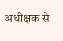अधीक्षक से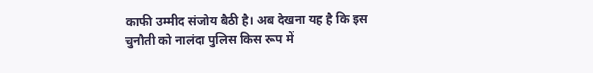काफी उम्मीद संजोय बैठी है। अब देखना यह है कि इस चुनौती को नालंदा पुलिस किस रूप में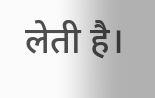लेती है।